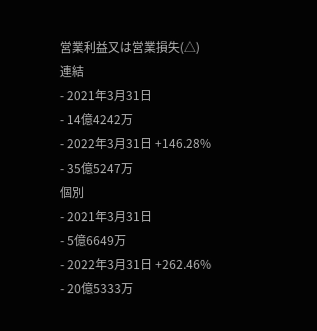営業利益又は営業損失(△)
連結
- 2021年3月31日
- 14億4242万
- 2022年3月31日 +146.28%
- 35億5247万
個別
- 2021年3月31日
- 5億6649万
- 2022年3月31日 +262.46%
- 20億5333万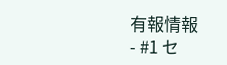有報情報
- #1 セ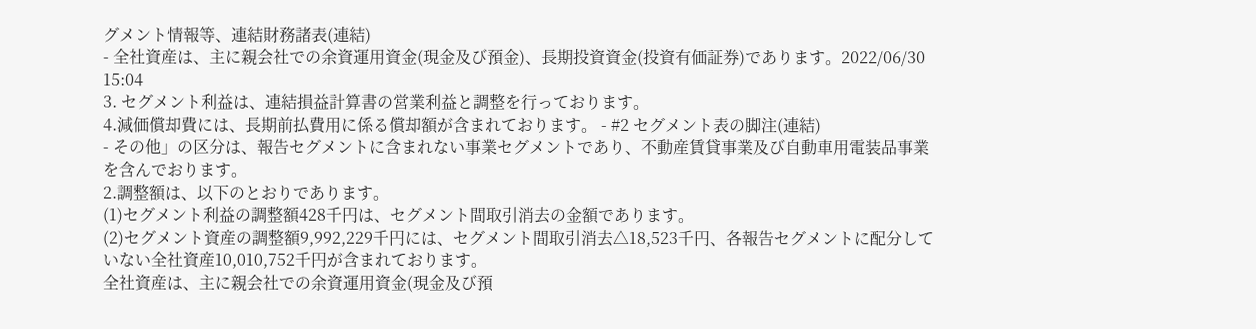グメント情報等、連結財務諸表(連結)
- 全社資産は、主に親会社での余資運用資金(現金及び預金)、長期投資資金(投資有価証券)であります。2022/06/30 15:04
3. セグメント利益は、連結損益計算書の営業利益と調整を行っております。
4.減価償却費には、長期前払費用に係る償却額が含まれております。 - #2 セグメント表の脚注(連結)
- その他」の区分は、報告セグメントに含まれない事業セグメントであり、不動産賃貸事業及び自動車用電装品事業を含んでおります。
2.調整額は、以下のとおりであります。
(1)セグメント利益の調整額428千円は、セグメント間取引消去の金額であります。
(2)セグメント資産の調整額9,992,229千円には、セグメント間取引消去△18,523千円、各報告セグメントに配分していない全社資産10,010,752千円が含まれております。
全社資産は、主に親会社での余資運用資金(現金及び預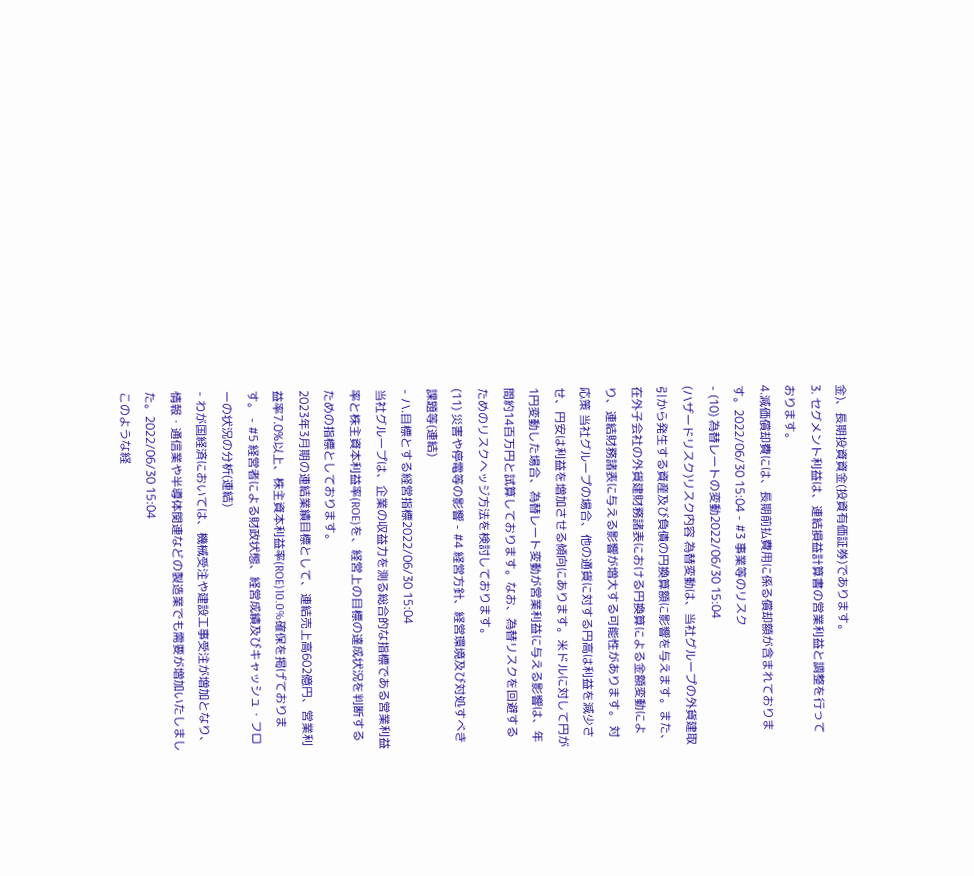金)、長期投資資金(投資有価証券)であります。
3. セグメント利益は、連結損益計算書の営業利益と調整を行っております。
4.減価償却費には、長期前払費用に係る償却額が含まれております。2022/06/30 15:04 - #3 事業等のリスク
- (10) 為替レートの変動2022/06/30 15:04
(ハザードリスク)リスク内容 為替変動は、当社グループの外貨建取引から発生する資産及び負債の円換算額に影響を与えます。また、在外子会社の外貨建財務諸表における円換算による金額変動により、連結財務諸表に与える影響が増大する可能性があります。 対応策 当社グループの場合、他の通貨に対する円高は利益を減少させ、円安は利益を増加させる傾向にあります。米ドルに対して円が1円変動した場合、為替レート変動が営業利益に与える影響は、年間約14百万円と試算しております。なお、為替リスクを回避するためのリスクヘッジ方法を検討しております。
(11) 災害や停電等の影響 - #4 経営方針、経営環境及び対処すべき課題等(連結)
- ハ.目標とする経営指標2022/06/30 15:04
当社グループは、企業の収益力を測る総合的な指標である営業利益率と株主資本利益率(ROE)を、経営上の目標の達成状況を判断するための指標としております。
2023年3月期の連結業績目標として、連結売上高602億円、営業利益率7.0%以上、株主資本利益率(ROE)10.0%確保を掲げております。 - #5 経営者による財政状態、経営成績及びキャッシュ・フローの状況の分析(連結)
- わが国経済においては、機械受注や建設工事受注が増加となり、情報・通信業や半導体関連などの製造業でも需要が増加いたしました。2022/06/30 15:04
このような経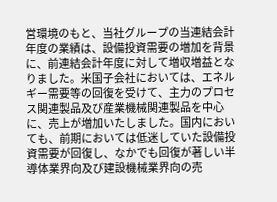営環境のもと、当社グループの当連結会計年度の業績は、設備投資需要の増加を背景に、前連結会計年度に対して増収増益となりました。米国子会社においては、エネルギー需要等の回復を受けて、主力のプロセス関連製品及び産業機械関連製品を中心に、売上が増加いたしました。国内においても、前期においては低迷していた設備投資需要が回復し、なかでも回復が著しい半導体業界向及び建設機械業界向の売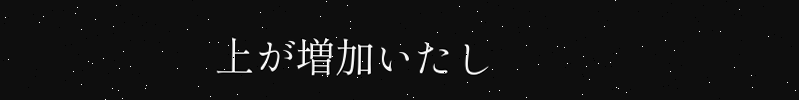上が増加いたし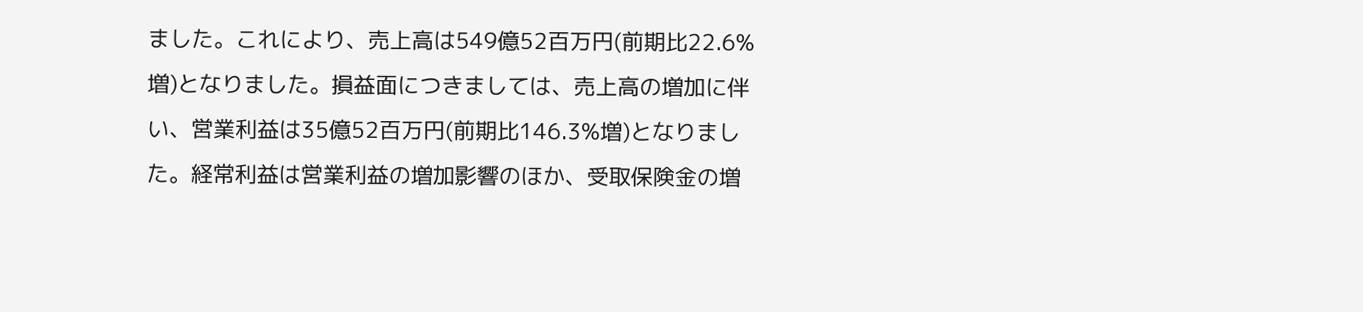ました。これにより、売上高は549億52百万円(前期比22.6%増)となりました。損益面につきましては、売上高の増加に伴い、営業利益は35億52百万円(前期比146.3%増)となりました。経常利益は営業利益の増加影響のほか、受取保険金の増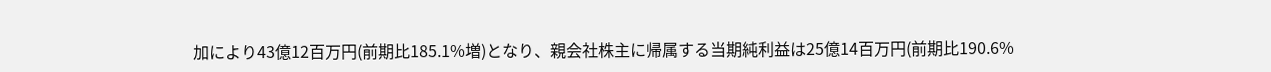加により43億12百万円(前期比185.1%増)となり、親会社株主に帰属する当期純利益は25億14百万円(前期比190.6%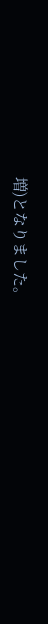増)となりました。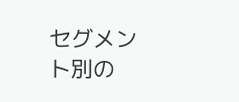セグメント別の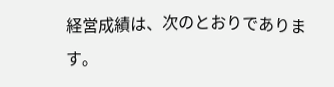経営成績は、次のとおりであります。